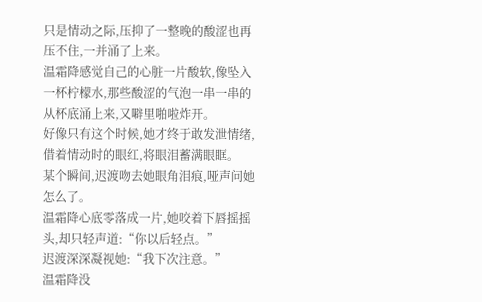只是情动之际,压抑了一整晚的酸涩也再压不住,一并涌了上来。
温霜降感觉自己的心脏一片酸软,像坠入一杯柠檬水,那些酸涩的气泡一串一串的从杯底涌上来,又噼里啪啦炸开。
好像只有这个时候,她才终于敢发泄情绪,借着情动时的眼红,将眼泪蓄满眼眶。
某个瞬间,迟渡吻去她眼角泪痕,哑声问她怎么了。
温霜降心底零落成一片,她咬着下唇摇摇头,却只轻声道:“你以后轻点。”
迟渡深深凝视她:“我下次注意。”
温霜降没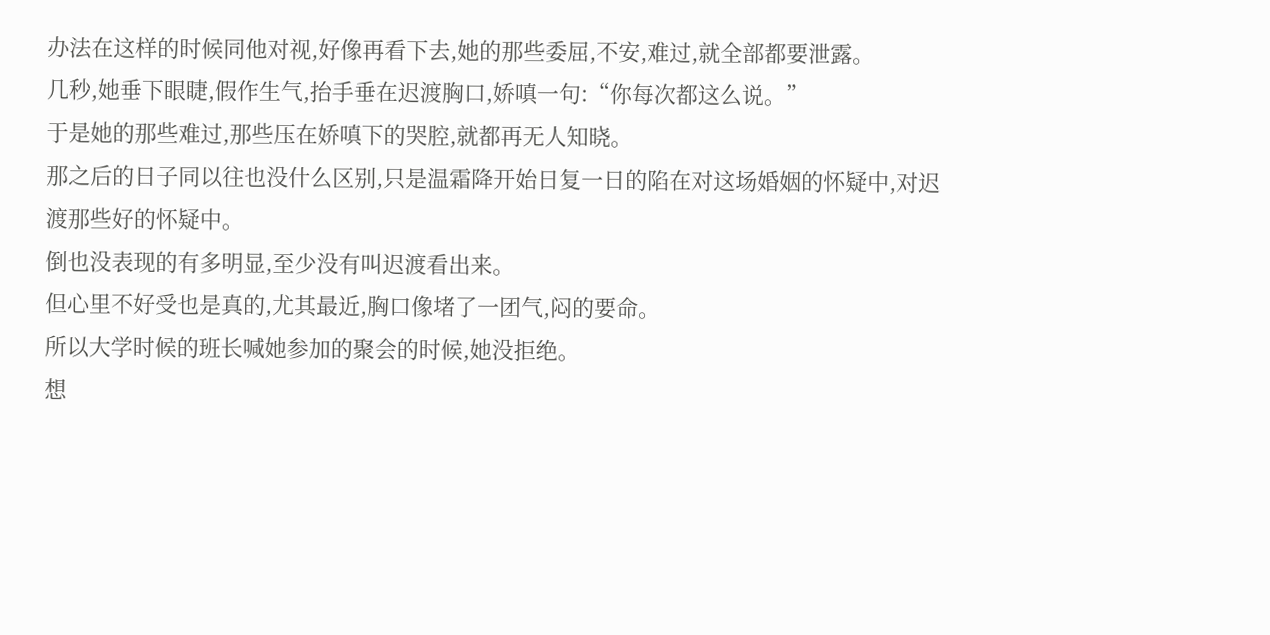办法在这样的时候同他对视,好像再看下去,她的那些委屈,不安,难过,就全部都要泄露。
几秒,她垂下眼睫,假作生气,抬手垂在迟渡胸口,娇嗔一句:“你每次都这么说。”
于是她的那些难过,那些压在娇嗔下的哭腔,就都再无人知晓。
那之后的日子同以往也没什么区别,只是温霜降开始日复一日的陷在对这场婚姻的怀疑中,对迟渡那些好的怀疑中。
倒也没表现的有多明显,至少没有叫迟渡看出来。
但心里不好受也是真的,尤其最近,胸口像堵了一团气,闷的要命。
所以大学时候的班长喊她参加的聚会的时候,她没拒绝。
想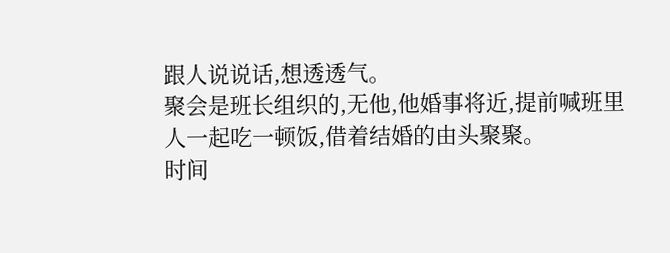跟人说说话,想透透气。
聚会是班长组织的,无他,他婚事将近,提前喊班里人一起吃一顿饭,借着结婚的由头聚聚。
时间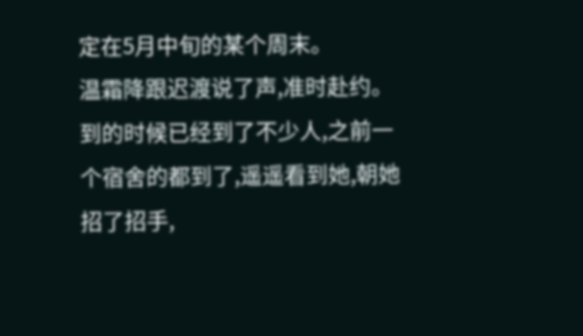定在5月中旬的某个周末。
温霜降跟迟渡说了声,准时赴约。
到的时候已经到了不少人,之前一个宿舍的都到了,遥遥看到她,朝她招了招手,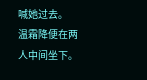喊她过去。
温霜降便在两人中间坐下。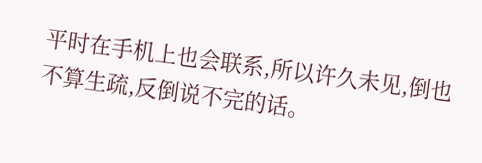平时在手机上也会联系,所以许久未见,倒也不算生疏,反倒说不完的话。